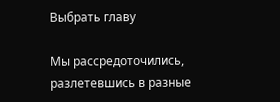Выбрать главу

Мы рассредоточились, разлетевшись в разные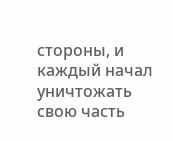стороны, и каждый начал уничтожать свою часть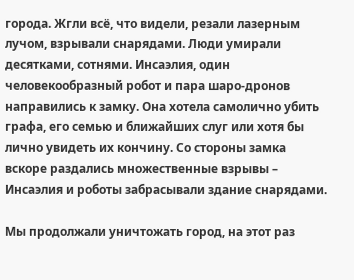города. Жгли всё, что видели, резали лазерным лучом, взрывали снарядами. Люди умирали десятками, сотнями. Инсаэлия, один человекообразный робот и пара шаро-дронов направились к замку. Она хотела самолично убить графа, его семью и ближайших слуг или хотя бы лично увидеть их кончину. Со стороны замка вскоре раздались множественные взрывы – Инсаэлия и роботы забрасывали здание снарядами.

Мы продолжали уничтожать город, на этот раз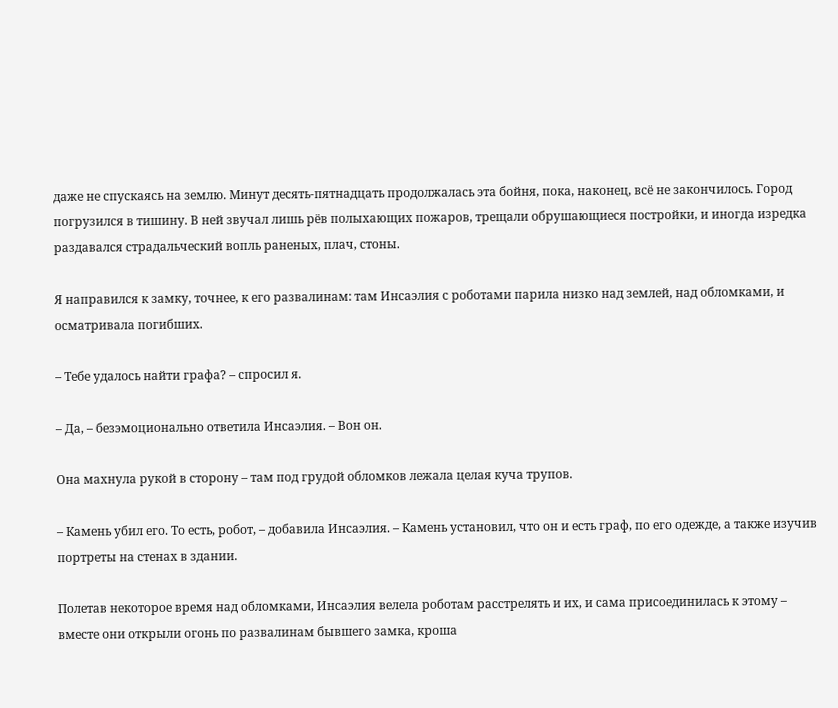даже не спускаясь на землю. Минут десять-пятнадцать продолжалась эта бойня, пока, наконец, всё не закончилось. Город погрузился в тишину. В ней звучал лишь рёв полыхающих пожаров, трещали обрушающиеся постройки, и иногда изредка раздавался страдальческий вопль раненых, плач, стоны.

Я направился к замку, точнее, к его развалинам: там Инсаэлия с роботами парила низко над землей, над обломками, и осматривала погибших.

– Тебе удалось найти графа? – спросил я.

– Да, – безэмоционально ответила Инсаэлия. – Вон он.

Она махнула рукой в сторону – там под грудой обломков лежала целая куча трупов.

– Камень убил его. То есть, робот, – добавила Инсаэлия. – Камень установил, что он и есть граф, по его одежде, а также изучив портреты на стенах в здании.

Полетав некоторое время над обломками, Инсаэлия велела роботам расстрелять и их, и сама присоединилась к этому – вместе они открыли огонь по развалинам бывшего замка, кроша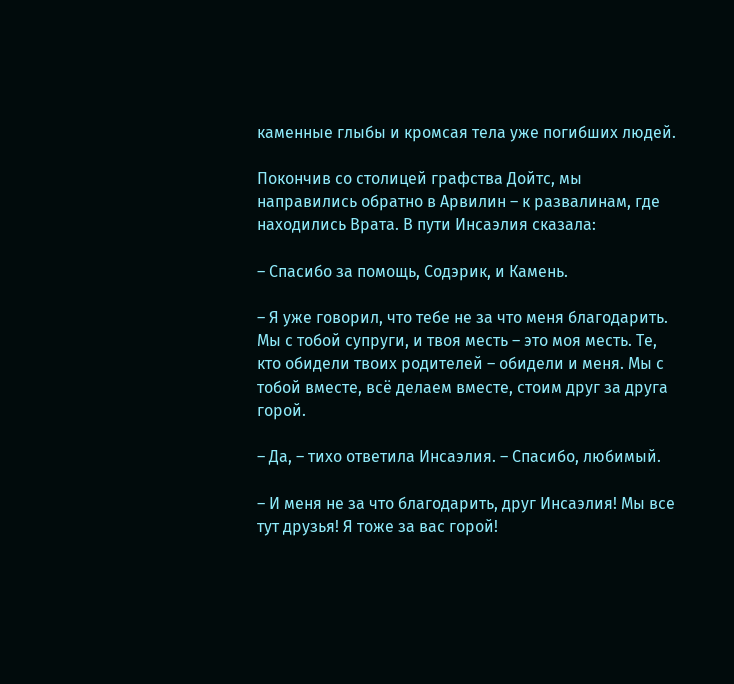каменные глыбы и кромсая тела уже погибших людей.

Покончив со столицей графства Дойтс, мы направились обратно в Арвилин – к развалинам, где находились Врата. В пути Инсаэлия сказала:

– Спасибо за помощь, Содэрик, и Камень.

– Я уже говорил, что тебе не за что меня благодарить. Мы с тобой супруги, и твоя месть – это моя месть. Те, кто обидели твоих родителей – обидели и меня. Мы с тобой вместе, всё делаем вместе, стоим друг за друга горой.

– Да, – тихо ответила Инсаэлия. – Спасибо, любимый.

– И меня не за что благодарить, друг Инсаэлия! Мы все тут друзья! Я тоже за вас горой!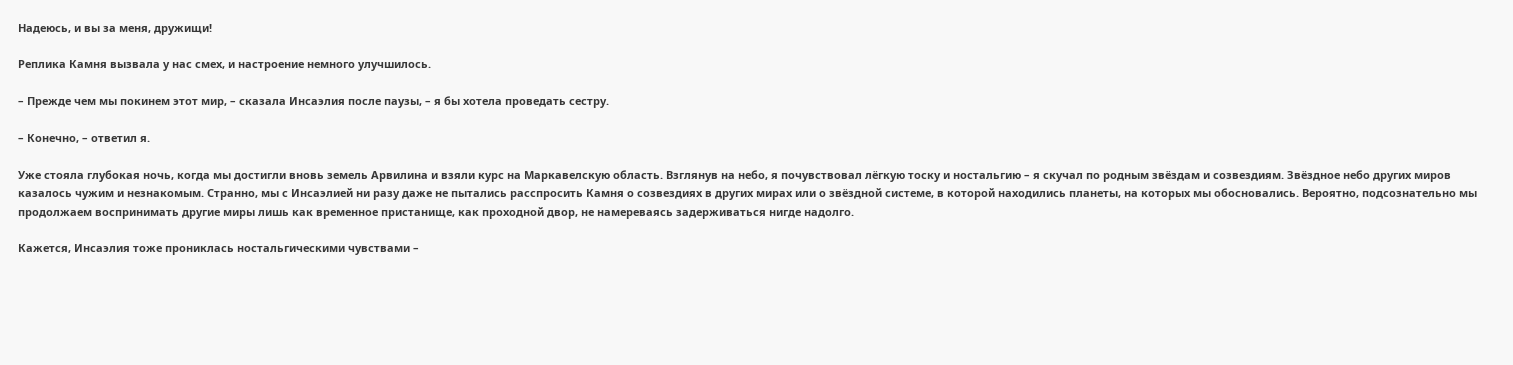Надеюсь, и вы за меня, дружищи!

Реплика Камня вызвала у нас смех, и настроение немного улучшилось.

– Прежде чем мы покинем этот мир, – сказала Инсаэлия после паузы, – я бы хотела проведать сестру.

– Конечно, – ответил я.

Уже стояла глубокая ночь, когда мы достигли вновь земель Арвилина и взяли курс на Маркавелскую область. Взглянув на небо, я почувствовал лёгкую тоску и ностальгию – я скучал по родным звёздам и созвездиям. Звёздное небо других миров казалось чужим и незнакомым. Странно, мы с Инсаэлией ни разу даже не пытались расспросить Камня о созвездиях в других мирах или о звёздной системе, в которой находились планеты, на которых мы обосновались. Вероятно, подсознательно мы продолжаем воспринимать другие миры лишь как временное пристанище, как проходной двор, не намереваясь задерживаться нигде надолго.

Кажется, Инсаэлия тоже прониклась ностальгическими чувствами –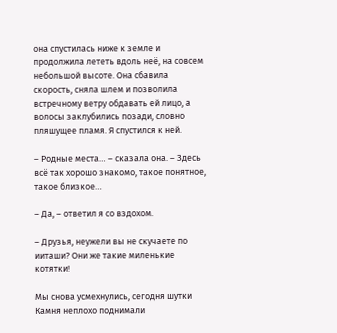она спустилась ниже к земле и продолжила лететь вдоль неё, на совсем небольшой высоте. Она сбавила скорость, сняла шлем и позволила встречному ветру обдавать ей лицо, а волосы заклубились позади, словно пляшущее пламя. Я спустился к ней.

– Родные места… – сказала она. – Здесь всё так хорошо знакомо, такое понятное, такое близкое…

– Да, – ответил я со вздохом.

– Друзья, неужели вы не скучаете по ииташи? Они же такие миленькие котятки!

Мы снова усмехнулись, сегодня шутки Камня неплохо поднимали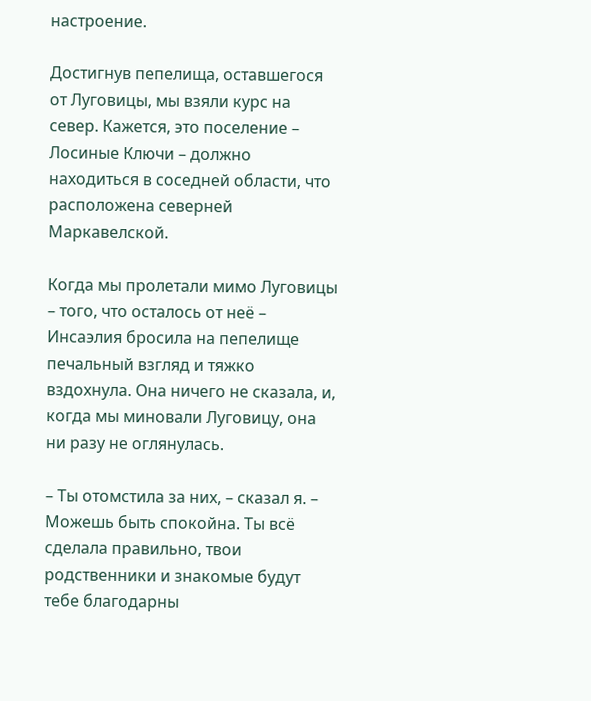настроение.

Достигнув пепелища, оставшегося от Луговицы, мы взяли курс на север. Кажется, это поселение – Лосиные Ключи – должно находиться в соседней области, что расположена северней Маркавелской.

Когда мы пролетали мимо Луговицы – того, что осталось от неё – Инсаэлия бросила на пепелище печальный взгляд и тяжко вздохнула. Она ничего не сказала, и, когда мы миновали Луговицу, она ни разу не оглянулась.

– Ты отомстила за них, – сказал я. – Можешь быть спокойна. Ты всё сделала правильно, твои родственники и знакомые будут тебе благодарны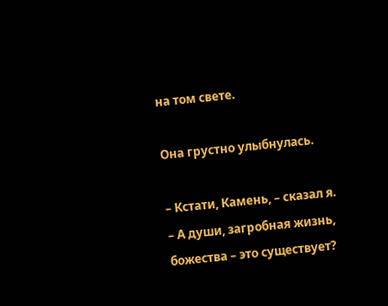на том свете.

Она грустно улыбнулась.

– Кстати, Камень, – сказал я. – А души, загробная жизнь, божества – это существует?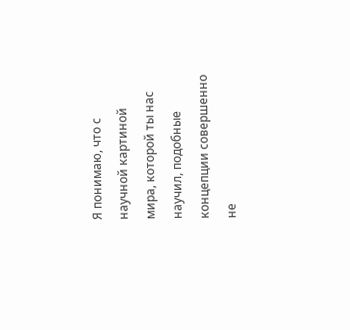Я понимаю, что с научной картиной мира, которой ты нас научил, подобные концепции совершенно не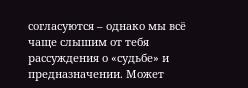согласуются – однако мы всё чаще слышим от тебя рассуждения о «судьбе» и предназначении. Может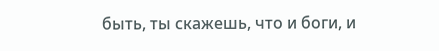быть, ты скажешь, что и боги, и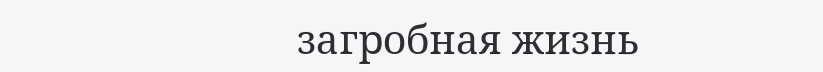загробная жизнь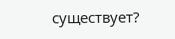существует?